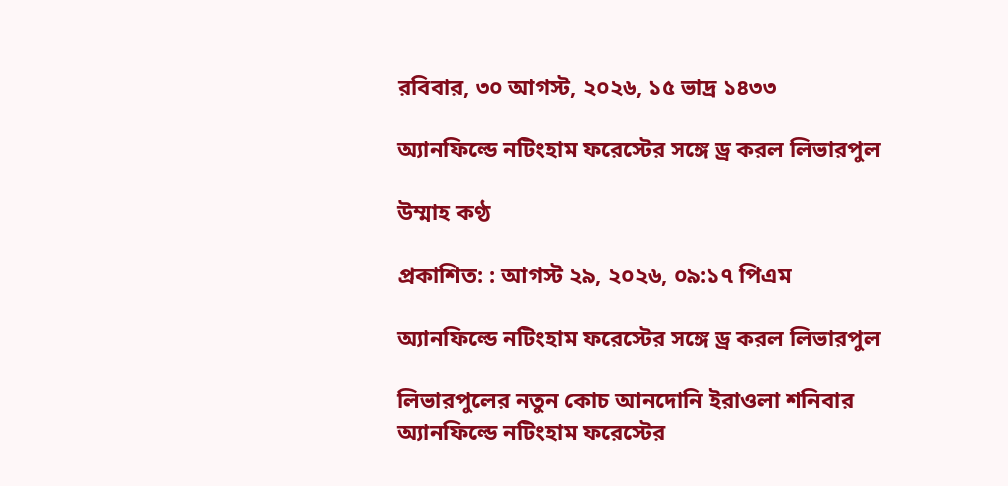রবিবার, ৩০ আগস্ট, ২০২৬, ১৫ ভাদ্র ১৪৩৩

অ্যানফিল্ডে নটিংহাম ফরেস্টের সঙ্গে ড্র করল লিভারপুল

উম্মাহ কণ্ঠ

প্রকাশিত: : আগস্ট ২৯, ২০২৬, ০৯:১৭ পিএম

অ্যানফিল্ডে নটিংহাম ফরেস্টের সঙ্গে ড্র করল লিভারপুল

লিভারপুলের নতুন কোচ আনদোনি ইরাওলা শনিবার অ্যানফিল্ডে নটিংহাম ফরেস্টের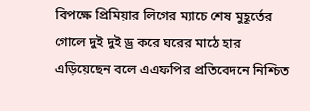বিপক্ষে প্রিমিয়ার লিগের ম্যাচে শেষ মুহূর্তের গোলে দুই দুই ড্র করে ঘরের মাঠে হার এড়িয়েছেন বলে এএফপির প্রতিবেদনে নিশ্চিত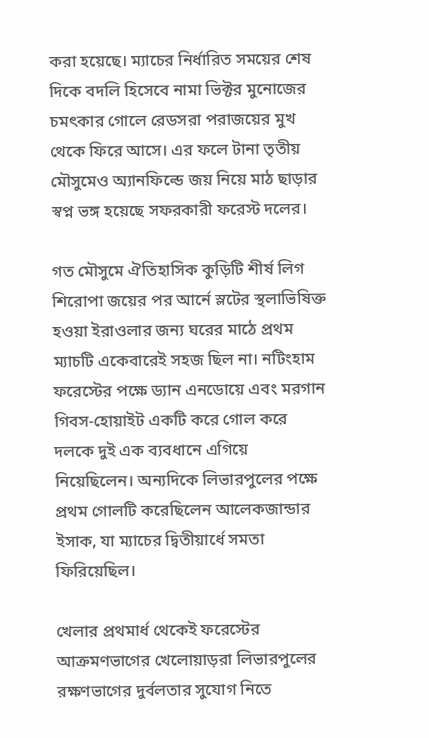করা হয়েছে। ম্যাচের নির্ধারিত সময়ের শেষ দিকে বদলি হিসেবে নামা ভিক্টর মুনোজের চমৎকার গোলে রেডসরা পরাজয়ের মুখ থেকে ফিরে আসে। এর ফলে টানা তৃতীয় মৌসুমেও অ্যানফিল্ডে জয় নিয়ে মাঠ ছাড়ার স্বপ্ন ভঙ্গ হয়েছে সফরকারী ফরেস্ট দলের।

গত মৌসুমে ঐতিহাসিক কুড়িটি শীর্ষ লিগ শিরোপা জয়ের পর আর্নে স্লটের স্থলাভিষিক্ত হওয়া ইরাওলার জন্য ঘরের মাঠে প্রথম ম্যাচটি একেবারেই সহজ ছিল না। নটিংহাম ফরেস্টের পক্ষে ড্যান এনডোয়ে এবং মরগান গিবস-হোয়াইট একটি করে গোল করে দলকে দুই এক ব্যবধানে এগিয়ে নিয়েছিলেন। অন্যদিকে লিভারপুলের পক্ষে প্রথম গোলটি করেছিলেন আলেকজান্ডার ইসাক, যা ম্যাচের দ্বিতীয়ার্ধে সমতা ফিরিয়েছিল।

খেলার প্রথমার্ধ থেকেই ফরেস্টের আক্রমণভাগের খেলোয়াড়রা লিভারপুলের রক্ষণভাগের দুর্বলতার সুযোগ নিতে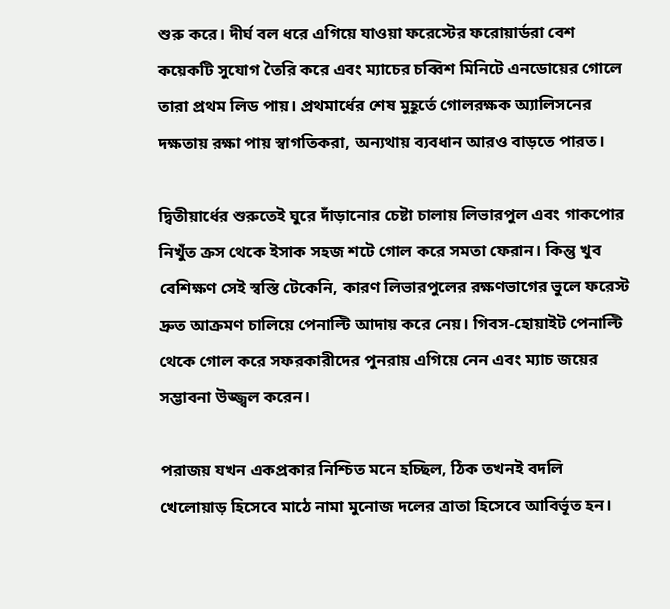শুরু করে। দীর্ঘ বল ধরে এগিয়ে যাওয়া ফরেস্টের ফরোয়ার্ডরা বেশ কয়েকটি সুযোগ তৈরি করে এবং ম্যাচের চব্বিশ মিনিটে এনডোয়ের গোলে তারা প্রথম লিড পায়। প্রথমার্ধের শেষ মুহূর্তে গোলরক্ষক অ্যালিসনের দক্ষতায় রক্ষা পায় স্বাগতিকরা, অন্যথায় ব্যবধান আরও বাড়তে পারত।

দ্বিতীয়ার্ধের শুরুতেই ঘুরে দাঁড়ানোর চেষ্টা চালায় লিভারপুল এবং গাকপোর নিখুঁত ক্রস থেকে ইসাক সহজ শটে গোল করে সমতা ফেরান। কিন্তু খুব বেশিক্ষণ সেই স্বস্তি টেকেনি, কারণ লিভারপুলের রক্ষণভাগের ভুলে ফরেস্ট দ্রুত আক্রমণ চালিয়ে পেনাল্টি আদায় করে নেয়। গিবস-হোয়াইট পেনাল্টি থেকে গোল করে সফরকারীদের পুনরায় এগিয়ে নেন এবং ম্যাচ জয়ের সম্ভাবনা উজ্জ্বল করেন।

পরাজয় যখন একপ্রকার নিশ্চিত মনে হচ্ছিল, ঠিক তখনই বদলি খেলোয়াড় হিসেবে মাঠে নামা মুনোজ দলের ত্রাতা হিসেবে আবির্ভূত হন।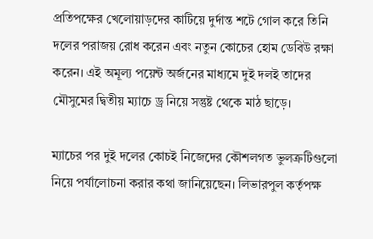প্রতিপক্ষের খেলোয়াড়দের কাটিয়ে দুর্দান্ত শটে গোল করে তিনি দলের পরাজয় রোধ করেন এবং নতুন কোচের হোম ডেবিউ রক্ষা করেন। এই অমূল্য পয়েন্ট অর্জনের মাধ্যমে দুই দলই তাদের মৌসুমের দ্বিতীয় ম্যাচে ড্র নিয়ে সন্তুষ্ট থেকে মাঠ ছাড়ে।

ম্যাচের পর দুই দলের কোচই নিজেদের কৌশলগত ভুলত্রুটিগুলো নিয়ে পর্যালোচনা করার কথা জানিয়েছেন। লিভারপুল কর্তৃপক্ষ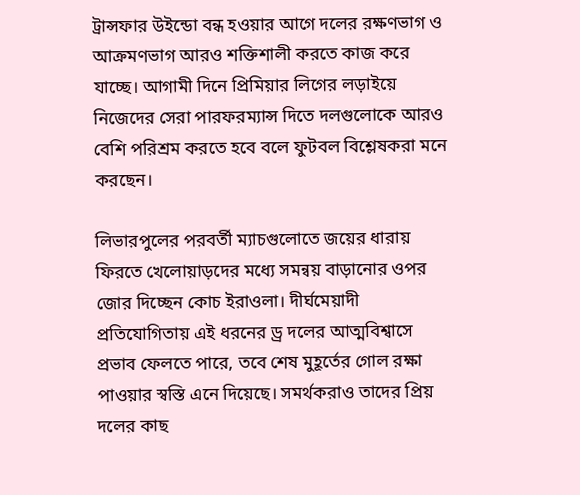ট্রান্সফার উইন্ডো বন্ধ হওয়ার আগে দলের রক্ষণভাগ ও আক্রমণভাগ আরও শক্তিশালী করতে কাজ করে যাচ্ছে। আগামী দিনে প্রিমিয়ার লিগের লড়াইয়ে নিজেদের সেরা পারফরম্যান্স দিতে দলগুলোকে আরও বেশি পরিশ্রম করতে হবে বলে ফুটবল বিশ্লেষকরা মনে করছেন।

লিভারপুলের পরবর্তী ম্যাচগুলোতে জয়ের ধারায় ফিরতে খেলোয়াড়দের মধ্যে সমন্বয় বাড়ানোর ওপর জোর দিচ্ছেন কোচ ইরাওলা। দীর্ঘমেয়াদী প্রতিযোগিতায় এই ধরনের ড্র দলের আত্মবিশ্বাসে প্রভাব ফেলতে পারে, তবে শেষ মুহূর্তের গোল রক্ষা পাওয়ার স্বস্তি এনে দিয়েছে। সমর্থকরাও তাদের প্রিয় দলের কাছ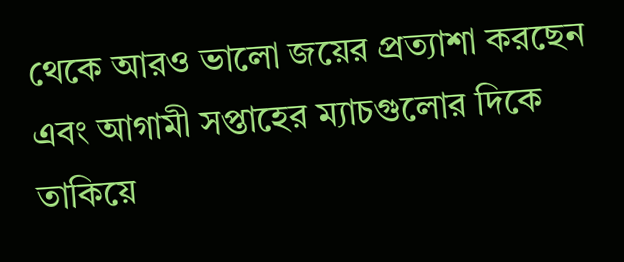থেকে আরও ভালো জয়ের প্রত্যাশা করছেন এবং আগামী সপ্তাহের ম্যাচগুলোর দিকে তাকিয়ে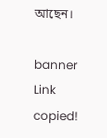আছেন।

banner
Link copied!